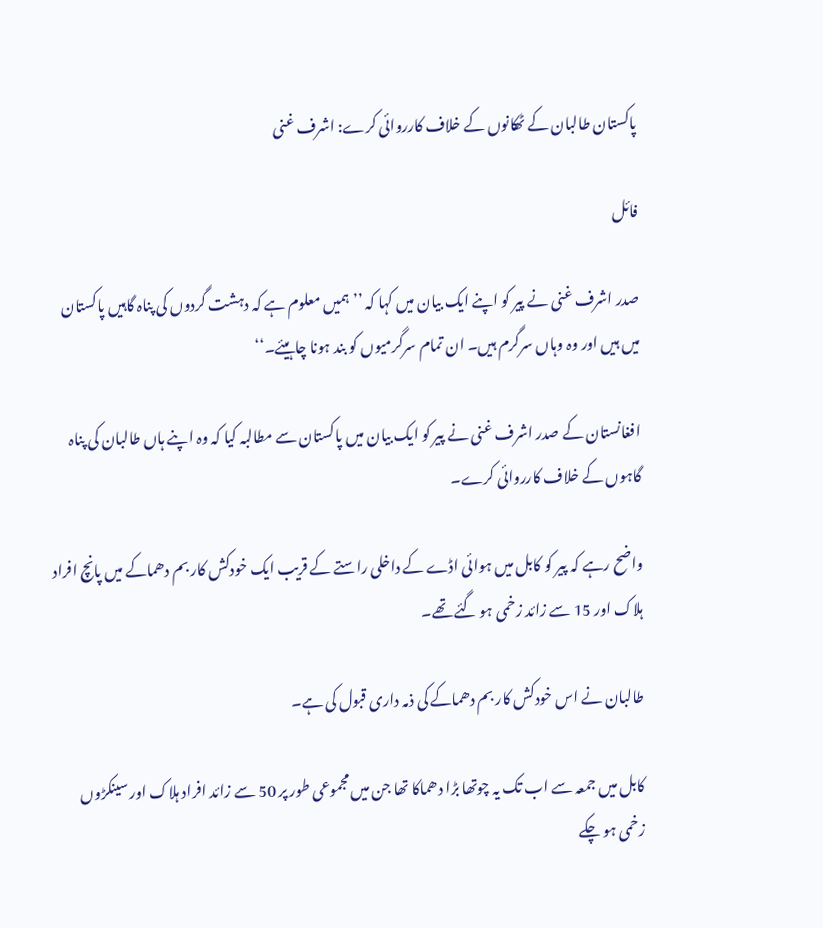پاکستان طالبان کے ٹھکانوں کے خلاف کارروائی کرے: اشرف غنی

فائل

صدر اشرف غنی نے پیر کو اپنے ایک بیان میں کہا کہ ’’ہمیں معلوم ہے کہ دہشت گردوں کی پناہ گاہیں پاکستان میں ہیں اور وہ وہاں سرگرم ہیں۔ ان تمام سرگرمیوں کو بند ہونا چاہیئے۔‘‘

افغانستان کے صدر اشرف غنی نے پیر کو ایک بیان میں پاکستان سے مطالبہ کیا کہ وہ اپنے ہاں طالبان کی پناہ گاہوں کے خلاف کارروائی کرے۔

واضح رہے کہ پیر کو کابل میں ہوائی اڈے کے داخلی راستے کے قریب ایک خودکش کار بم دھماکے میں پانچ افراد ہلاک اور 15 سے زائد زخمی ہو گئے تھے۔

طالبان نے اس خودکش کار بم دھماکے کی ذمہ داری قبول کی ہے۔

کابل میں جمعہ سے اب تک یہ چوتھا بڑا دھماکا تھا جن میں مجموعی طور پر 50 سے زائد افراد ہلاک اور سینکڑوں زخمی ہو چکے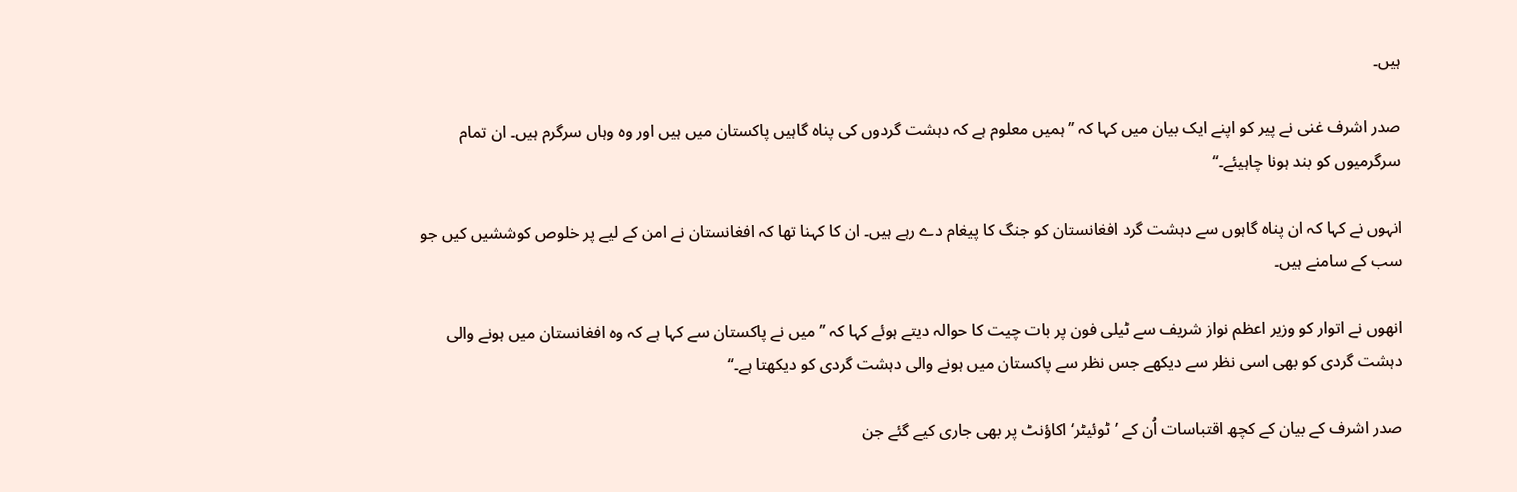ہیں۔

صدر اشرف غنی نے پیر کو اپنے ایک بیان میں کہا کہ ’’ہمیں معلوم ہے کہ دہشت گردوں کی پناہ گاہیں پاکستان میں ہیں اور وہ وہاں سرگرم ہیں۔ ان تمام سرگرمیوں کو بند ہونا چاہیئے۔‘‘

انہوں نے کہا کہ ان پناہ گاہوں سے دہشت گرد افغانستان کو جنگ کا پیغام دے رہے ہیں۔ ان کا کہنا تھا کہ افغانستان نے امن کے لیے پر خلوص کوششیں کیں جو سب کے سامنے ہیں۔

انھوں نے اتوار کو وزیر اعظم نواز شریف سے ٹیلی فون پر بات چیت کا حوالہ دیتے ہوئے کہا کہ ’’میں نے پاکستان سے کہا ہے کہ وہ افغانستان میں ہونے والی دہشت گردی کو بھی اسی نظر سے دیکھے جس نظر سے پاکستان میں ہونے والی دہشت گردی کو دیکھتا ہے۔‘‘

صدر اشرف کے بیان کے کچھ اقتباسات اُن کے ’ٹوئیٹر‘ اکاؤنٹ پر بھی جاری کیے گئے جن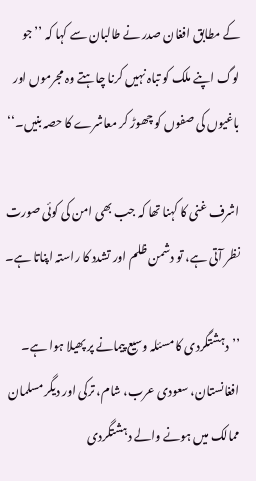کے مطابق افغان صدر نے طالبان سے کہا کہ ’’جو لوگ اپنے ملک کو تباہ نہیں کرنا چاہتے وہ مجرموں اور باغیوں کی صفوں کو چھوڑ کر معاشرے کا حصہ بنیں۔‘‘

اشرف غنی کا کہنا تھا کہ جب بھی امن کی کوئی صورت نظر آتی ہے، تو دشمن ظلم اور تشدد کا راستہ اپناتا ہے۔

’’دہشتگردی کا مسئلہ وسیع پیمانے پر پھیلا ہوا ہے۔ افغانستان، سعودی عرب، شام، ترکی اور دیگر مسلمان ممالک میں ہونے والے دہشتگردی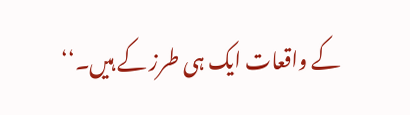کے واقعات ایک ہی طرز کے ہیں۔‘‘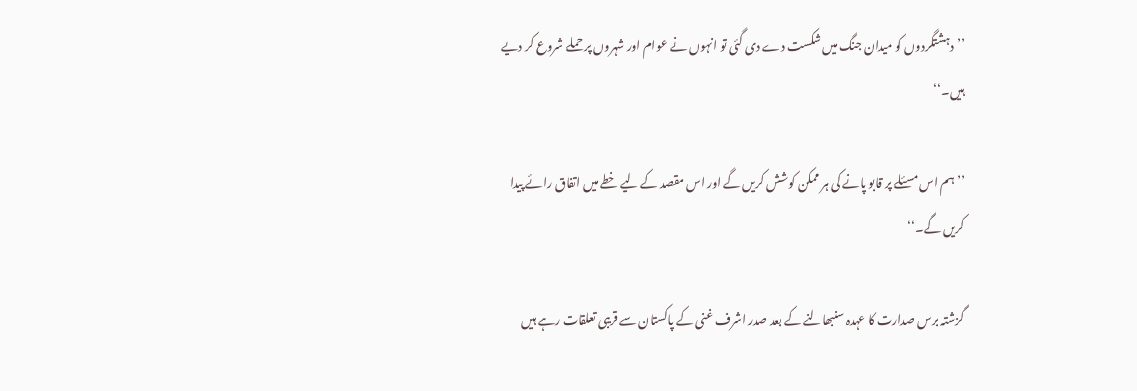’’دہشتگردوں کو میدان جنگ میں شکست دے دی گئی تو انہوں نے عوام اور شہروں پر حملے شروع کر دیے ہیں۔‘‘

’’ہم اس مسئلے پر قابو پانے کی ہر ممکن کوشش کریں گے اور اس مقصد کے لیے خطے میں اتفاق رائے پیدا کریں گے۔‘‘

گزشتہ برس صدارت کا عہدہ سنبھالنے کے بعد صدر اشرف غنی کے پاکستان سے قریبی تعلقات رہے ہیں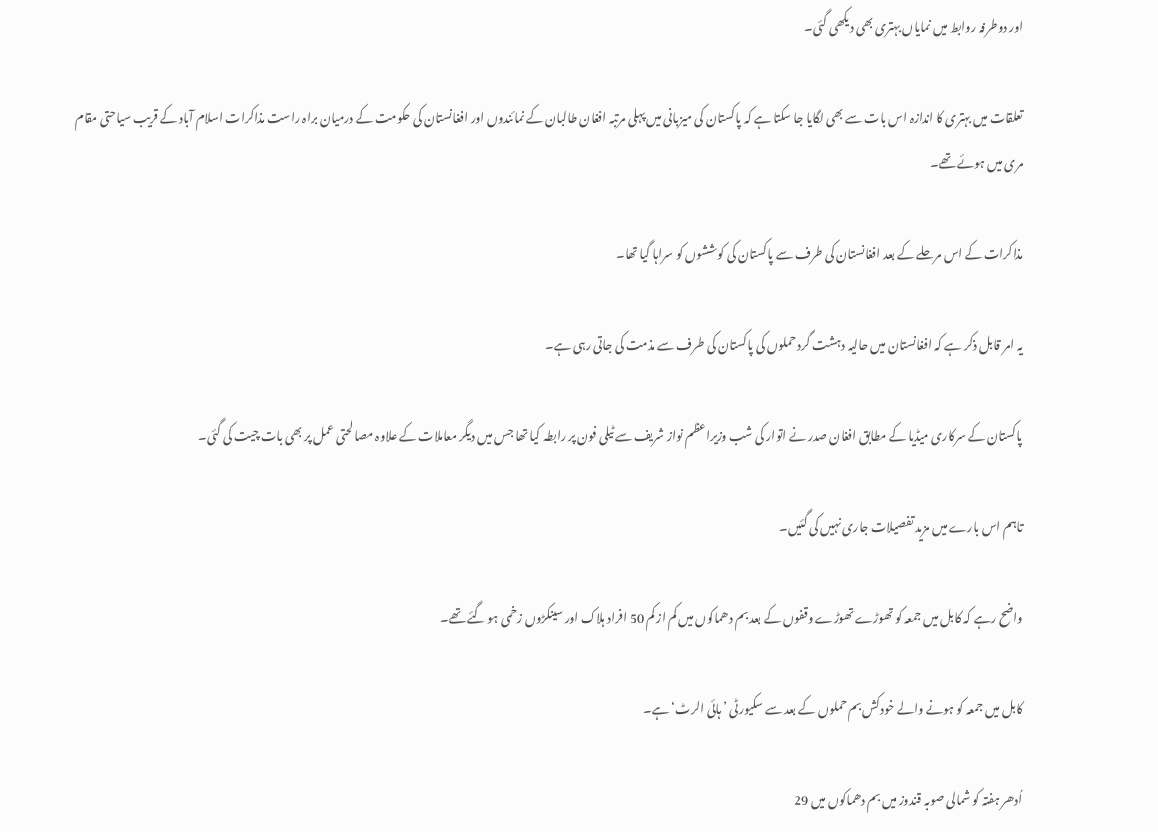اور دوطرفہ روابط میں نمایاں بہتری بھی دیکھی گئی۔

تعلقات میں بہتری کا اندازہ اس بات سے بھی لگایا جا سکتا ہے کہ پاکستان کی میزبانی میں پہلی مرتبہ افغان طالبان کے نمائندوں اور افغانستان کی حکومت کے درمیان براہ راست مذاکرات اسلام آباد کے قریب سیاحتی مقام مری میں ہوئے تھے۔

مذاکرات کے اس مرحلے کے بعد افغانستان کی طرف سے پاکستان کی کوششوں کو سراہا گیا تھا۔

یہ امر قابل ذکر ہے کہ افغانستان میں حالیہ دہشت گرد حملوں کی پاکستان کی طرف سے مذمت کی جاتی رہی ہے۔

پاکستان کے سرکاری میڈیا کے مطابق افغان صدر نے اتوار کی شب وزیراعظم نواز شریف سے ٹیلی فون پر رابطہ کیا تھا جس میں دیگر معاملات کے علاوہ مصالحتی عمل پر بھی بات چیت کی گئی۔

تاہم اس بارے میں مزید تفصیلات جاری نہیں کی گئیں۔

واضح رہے کہ کابل میں جمعہ کو تھوڑے تھوڑے وقفوں کے بعد بم دھماکوں میں کم از کم 50 افراد ہلاک اور سینکڑوں زخمی ہو گئے تھے۔

کابل میں جمعہ کو ہونے والے خودکش بم حملوں کے بعد سے سکیورٹی ’ہائی الرٹ‘ ہے۔

اُدھر ہفتہ کو شمالی صوبہ قندوز میں بم دھماکوں میں 29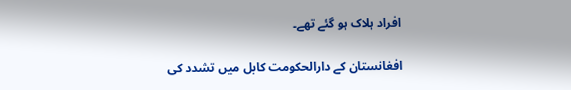افراد ہلاک ہو گئے تھے۔

افغانستان کے دارالحکومت کابل میں تشدد کی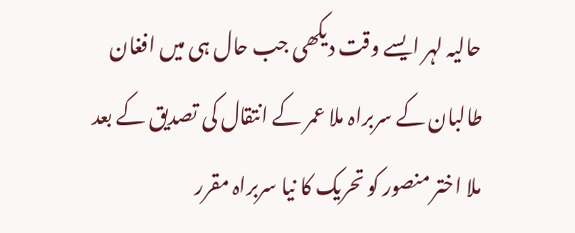حالیہ لہر ایسے وقت دیکھی جب حال ہی میں افغان طالبان کے سربراہ ملا عمر کے انتقال کی تصدیق کے بعد ملا اختر منصور کو تحریک کا نیا سربراہ مقرر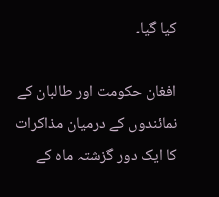کیا گیا۔

افغان حکومت اور طالبان کے نمائندوں کے درمیان مذاکرات کا ایک دور گزشتہ ماہ کے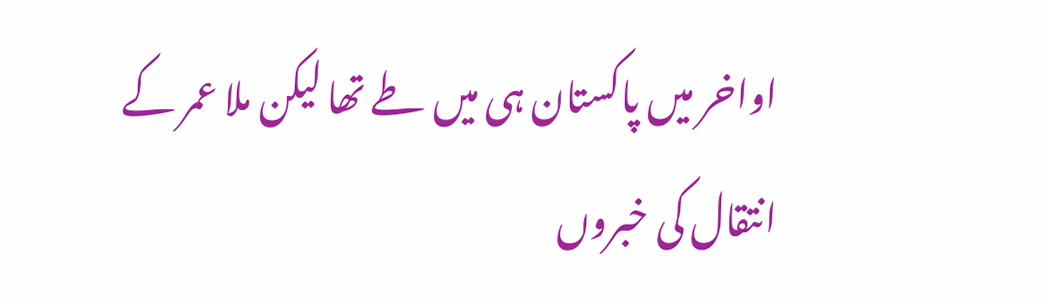اواخر میں پاکستان ہی میں طے تھا لیکن ملا عمر کے انتقال کی خبروں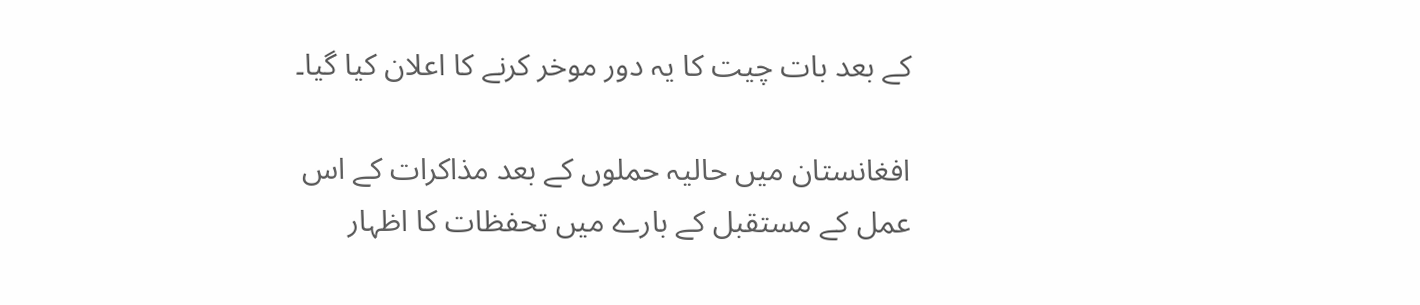کے بعد بات چیت کا یہ دور موخر کرنے کا اعلان کیا گیا۔

افغانستان میں حالیہ حملوں کے بعد مذاکرات کے اس عمل کے مستقبل کے بارے میں تحفظات کا اظہار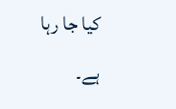کیا جا رہا ہے۔